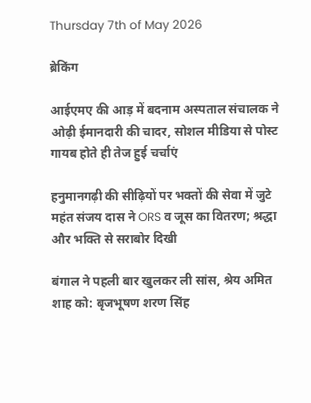Thursday 7th of May 2026

ब्रेकिंग

आईएमए की आड़ में बदनाम अस्पताल संचालक ने ओढ़ी ईमानदारी की चादर, सोशल मीडिया से पोस्ट गायब होते ही तेज हुई चर्चाएं

हनुमानगढ़ी की सीढ़ियों पर भक्तों की सेवा में जुटे महंत संजय दास ने ORS व जूस का वितरण; श्रद्धा और भक्ति से सराबोर दिखी

बंगाल ने पहली बार खुलकर ली सांस, श्रेय अमित शाह को: बृजभूषण शरण सिंह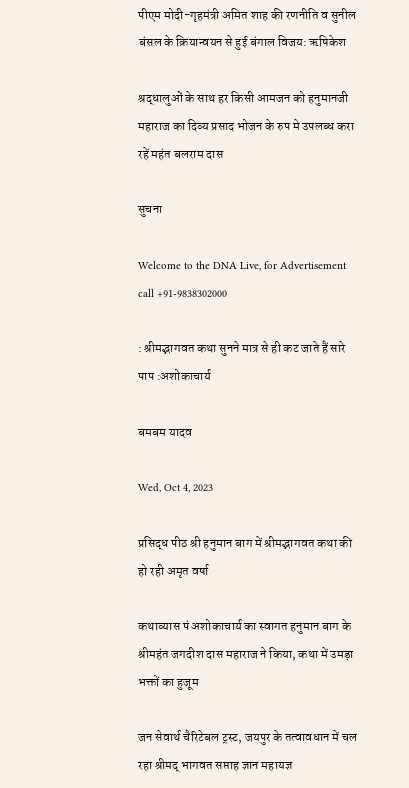पीएम मोदी-गृहमंत्री अमित शाह की रणनीति व सुनील बंसल के क्रियान्वयन से हुई बंगाल विजय: ऋषिकेश

श्रद्धालुओं के साथ हर किसी आमजन को हनुमानजी महाराज का दिव्य प्रसाद भोजन के रुप मे उपलब्ध करा रहें महंत बलराम दास

सुचना

Welcome to the DNA Live, for Advertisement call +91-9838302000

: श्रीमद्भागवत कथा सुनने मात्र से ही कट जाते हैं सारे पाप :अशोकाचार्य

बमबम यादव

Wed, Oct 4, 2023

प्रसिद्ध पीठ श्री हनुमान बाग में श्रीमद्भागवत कथा की हो रही अमृत वर्षा

कथाव्यास पं अशोकाचार्य का स्वागत हनुमान बाग के श्रीमहंत जगदीश दास महाराज ने किया, कथा में उमड़ा भक्तों का हुजूम

जन सेवार्थ चैरिटेबल ट्रस्ट, जयपुर के तत्वावधान में चल रहा श्रीमद् भागवत सप्ताह ज्ञान महायज्ञ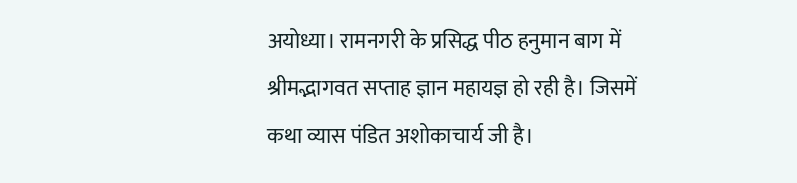अयोध्या। रामनगरी के प्रसिद्ध पीठ हनुमान बाग में श्रीमद्भागवत सप्ताह ज्ञान महायज्ञ हो रही है। जिसमें कथा व्यास पंडित अशोकाचार्य जी है।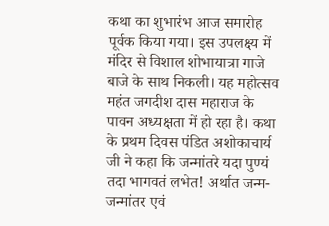कथा का शुभारंभ आज समारोह पूर्वक किया गया। इस उपलक्ष्य में मंदिर से विशाल शोभायात्रा गाजे बाजे के साथ निकली। यह महोत्सव महंत जगदीश दास महाराज के पावन अध्यक्षता में हो रहा है। कथा के प्रथम दिवस पंडित अशोकाचार्य जी ने कहा कि जन्मांतरे यदा पुण्यं तदा भागवतं लभेत! अर्थात जन्म-जन्मांतर एवं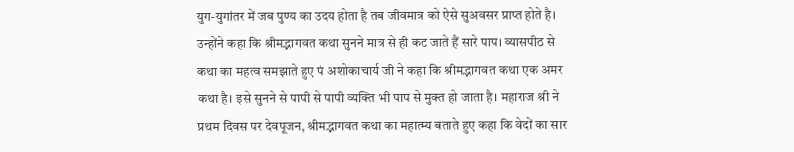युग-युगांतर में जब पुण्य का उदय होता है तब जीवमात्र को ऐसे सुअवसर प्राप्त होते है। उन्होंने कहा कि श्रीमद्भागवत कथा सुनने मात्र से ही कट जाते हैं सारे पाप। व्यासपीठ से कथा का महत्व समझाते हुए पं अशोकाचार्य जी ने कहा कि श्रीमद्भागवत कथा एक अमर कथा है। इसे सुनने से पापी से पापी व्यक्ति भी पाप से मुक्त हो जाता है। महाराज श्री ने प्रथम दिवस पर देवपूजन, श्रीमद्भागवत कथा का महात्म्य बताते हुए कहा कि वेदों का सार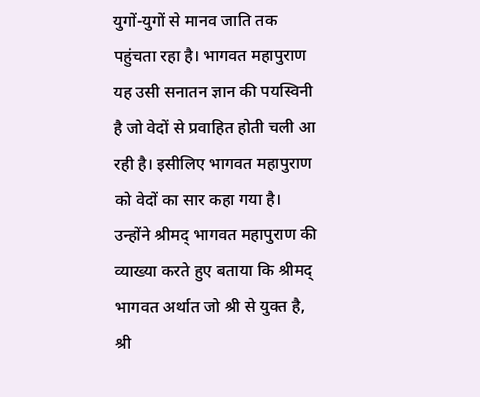युगों-युगों से मानव जाति तक पहुंचता रहा है। भागवत महापुराण यह उसी सनातन ज्ञान की पयस्विनी है जो वेदों से प्रवाहित होती चली आ रही है। इसीलिए भागवत महापुराण को वेदों का सार कहा गया है। उन्होंने श्रीमद् भागवत महापुराण की व्याख्या करते हुए बताया कि श्रीमद् भागवत अर्थात जो श्री से युक्त है, श्री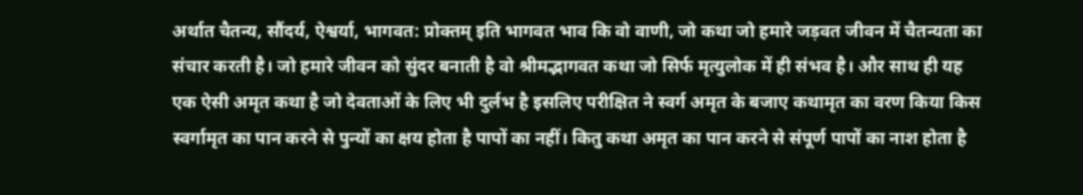अर्थात चैतन्य, सौंदर्य, ऐश्वर्या, भागवत: प्रोक्तम् इति भागवत भाव कि वो वाणी, जो कथा जो हमारे जड़वत जीवन में चैतन्यता का संचार करती है। जो हमारे जीवन को सुंदर बनाती है वो श्रीमद्भागवत कथा जो सिर्फ मृत्युलोक में ही संभव है। और साथ ही यह एक ऐसी अमृत कथा है जो देवताओं के लिए भी दुर्लभ है इसलिए परीक्षित ने स्वर्ग अमृत के बजाए कथामृत का वरण किया किस स्वर्गामृत का पान करने से पुन्यों का क्षय होता है पापों का नहीं। कितु कथा अमृत का पान करने से संपूर्ण पापों का नाश होता है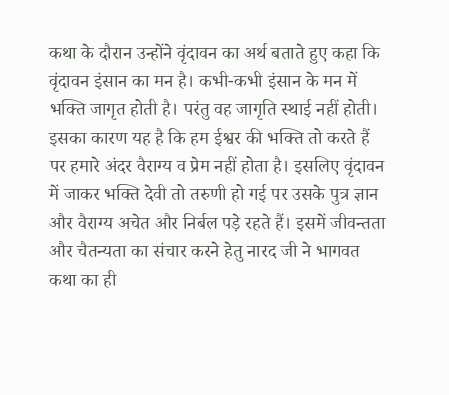कथा के दौरान उन्होंने वृंदावन का अर्थ बताते हुए कहा कि वृंदावन इंसान का मन है। कभी-कभी इंसान के मन में भक्ति जागृत होती है। परंतु वह जागृति स्थाई नहीं होती। इसका कारण यह है कि हम ईश्वर की भक्ति तो करते हैं पर हमारे अंदर वैराग्य व प्रेम नहीं होता है। इसलिए वृंदावन में जाकर भक्ति देवी तो तरुणी हो गई पर उसके पुत्र ज्ञान और वैराग्य अचेत और निर्बल पड़े रहते हैं। इसमें जीवन्तता और चैतन्यता का संचार करने हेतु नारद जी ने भागवत कथा का ही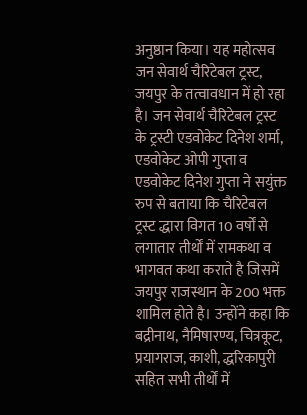अनुष्ठान किया। यह महोत्सव जन सेवार्थ चैरिटेबल ट्रस्ट, जयपुर के तत्वावधान में हो रहा है। जन सेवार्थ चैरिटेबल ट्रस्ट के ट्रस्टी एडवोकेट दिनेश शर्मा, एडवोकेट ओपी गुप्ता व एडवोकेट दिनेश गुप्ता ने सयुंक्त रुप से बताया कि चैरिटेबल ट्रस्ट द्धारा विगत 10 वर्षों से लगातार तीर्थों में रामकथा व भागवत कथा कराते है जिसमें जयपुर राजस्थान के 200 भक्त शामिल होते है। उन्होंने कहा कि बद्रीनाथ, नैमिषारण्य, चित्रकूट, प्रयागराज, काशी, द्धरिकापुरी सहित सभी तीर्थों में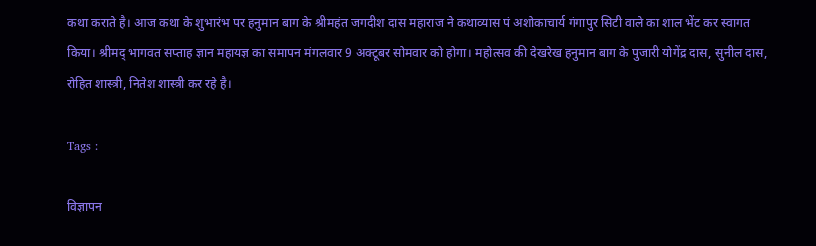कथा कराते है। आज कथा के शुभारंभ पर हनुमान बाग के श्रीमहंत जगदीश दास महाराज ने कथाव्यास पं अशोकाचार्य गंगापुर सिटी वाले का शाल भेंट कर स्वागत किया। श्रीमद् भागवत सप्ताह ज्ञान महायज्ञ का समापन मंगलवार 9 अक्टूबर सोमवार को होगा। महोत्सव की देखरेख हनुमान बाग के पुजारी योगेंद्र दास, सुनील दास, रोहित शास्त्री, नितेश शास्त्री कर रहे है।

Tags :

विज्ञापन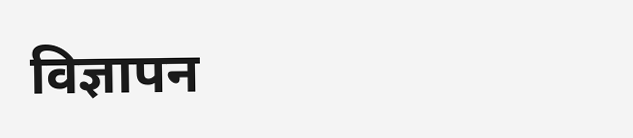विज्ञापन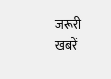जरूरी खबरें